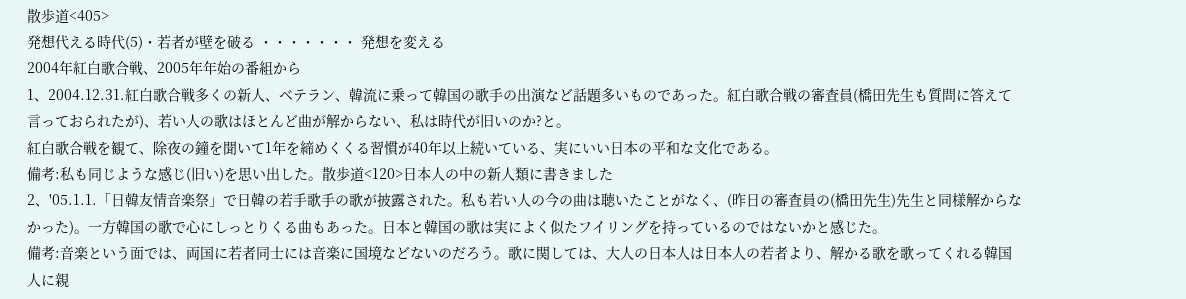散歩道<405>
発想代える時代(5)・若者が壁を破る ・・・・・・・ 発想を変える
2004年紅白歌合戦、2005年年始の番組から
1、2004.12.31.紅白歌合戦多くの新人、ベテラン、韓流に乗って韓国の歌手の出演など話題多いものであった。紅白歌合戦の審査員(橋田先生も質問に答えて言っておられたが)、若い人の歌はほとんど曲が解からない、私は時代が旧いのか?と。
紅白歌合戦を観て、除夜の鐘を聞いて1年を締めくくる習慣が40年以上続いている、実にいい日本の平和な文化である。
備考:私も同じような感じ(旧い)を思い出した。散歩道<120>日本人の中の新人類に書きました
2、'05.1.1.「日韓友情音楽祭」で日韓の若手歌手の歌が披露された。私も若い人の今の曲は聴いたことがなく、(昨日の審査員の(橋田先生)先生と同様解からなかった)。一方韓国の歌で心にしっとりくる曲もあった。日本と韓国の歌は実によく似たフイリングを持っているのではないかと感じた。
備考:音楽という面では、両国に若者同士には音楽に国境などないのだろう。歌に関しては、大人の日本人は日本人の若者より、解かる歌を歌ってくれる韓国人に親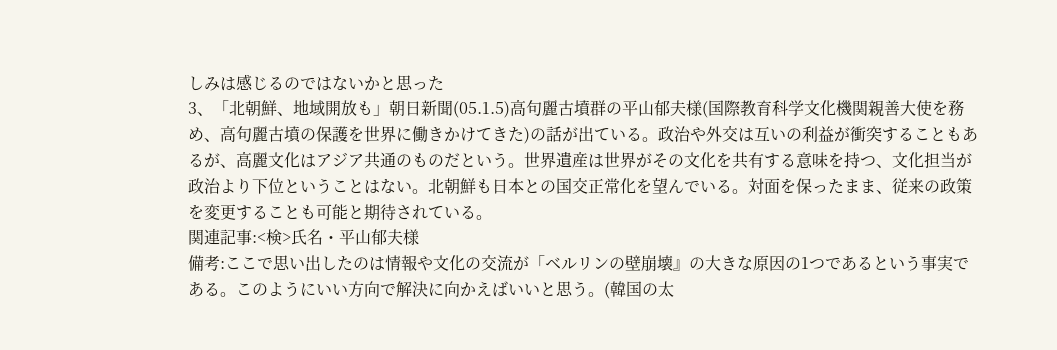しみは感じるのではないかと思った
3、「北朝鮮、地域開放も」朝日新聞(05.1.5)高句麗古墳群の平山郁夫様(国際教育科学文化機関親善大使を務め、高句麗古墳の保護を世界に働きかけてきた)の話が出ている。政治や外交は互いの利益が衝突することもあるが、高麗文化はアジア共通のものだという。世界遺産は世界がその文化を共有する意味を持つ、文化担当が政治より下位ということはない。北朝鮮も日本との国交正常化を望んでいる。対面を保ったまま、従来の政策を変更することも可能と期待されている。
関連記事:<検>氏名・平山郁夫様
備考:ここで思い出したのは情報や文化の交流が「ベルリンの壁崩壊』の大きな原因の1つであるという事実である。このようにいい方向で解決に向かえばいいと思う。(韓国の太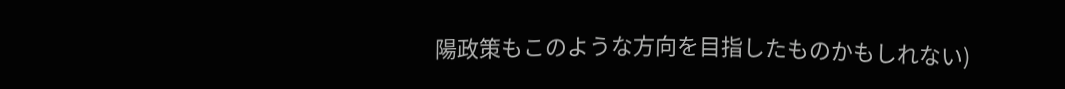陽政策もこのような方向を目指したものかもしれない)